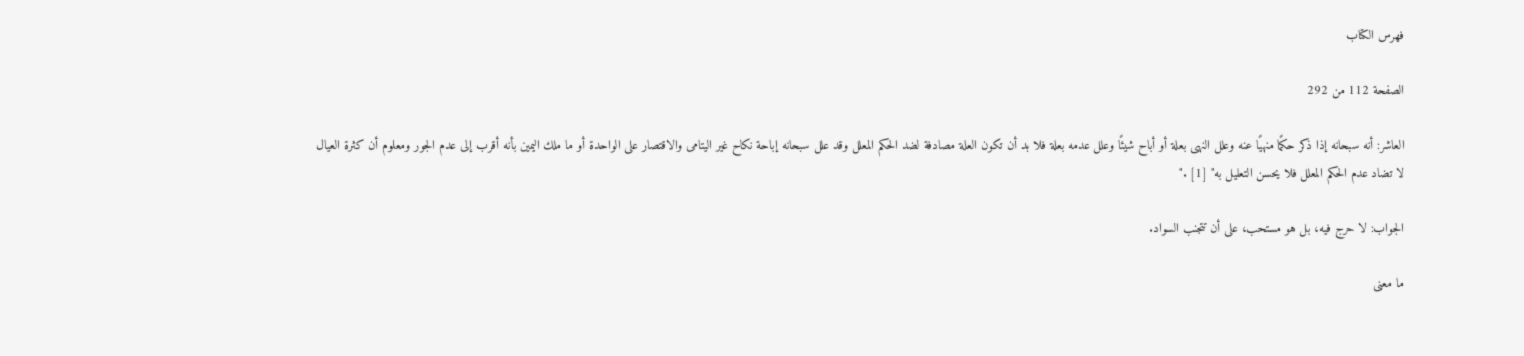فهرس الكتاب

الصفحة 112 من 292

العاشر: أنه سبحانه إذا ذكر حكمًا منهيًا عنه وعلل النهى بعلة أو أباح شيئًا وعلل عدمه بعلة فلا بد أن تكون العلة مصادفة لضد الحكم المعلل وقد علل سبحانه إباحة نكاح غير اليتامى والاقتصار على الواحدة أو ما ملك اليمين بأنه أقرب إلى عدم الجور ومعلوم أن كثرة العيال لا تضاد عدم الحكم المعلل فلا يحسن التعليل به" [1] ."

الجواب: لا حرج فيه، بل هو مستحب، على أن تتجنب السواد.

ما معنى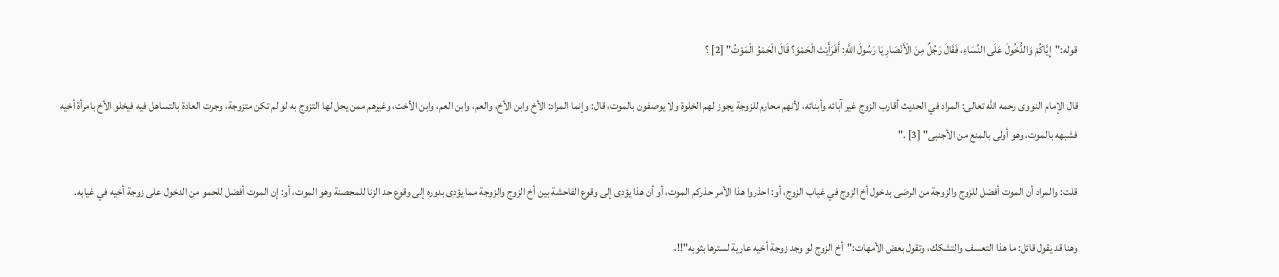قوله:"إِيَّاكُمْ وَالدُّخُولَ عَلَى النِّسَاءِ، فَقَالَ رَجُلٌ مِنَ الْأَنْصَارِ يَا رَسُولَ اللَّهِ: أَفَرَأَيْتَ الْحَمْوَ؟ قَالَ الْحَمْوُ الْمَوْتُ" [2] ؟

قال الإمام النووى رحمه الله تعالى: المراد في الحديث أقارب الزوج غير آبائه وأبنائه، لأنهم محارم للزوجة يجوز لهم الخلوة ولا يوصفون بالموت، قال: وإنما المراد: الأخ وابن الأخ، والعم، وابن العم، وابن الأخت، وغيرهم ممن يحل لها التزوج به لو لم تكن متزوجة، وجرت العادة بالتساهل فيه فيخلو الأخ بامرأة أخيه فشبهه بالموت، وهو أولى بالمنع من الأجنبى" [3] ."

قلت: والمراد أن الموت أفضل للزوج والزوجة من الرضى بدخول أخ الزوج في غياب الزوج، أو: احذروا هذا الأمر حذركم الموت، أو أن هذا يؤدى إلى وقوع الفاحشة بين أخ الزوج والزوجة مما يؤدى بدوره إلى وقوع حد الزنا للمحصنة وهو الموت، أو: إن الموت أفضل للحمو من الدخول على زوجة أخيه في غيابه.

وهنا قد يقول قائل: ما هذا التعسف والتشكك، وتقول بعض الأمهات:"أخ الزوج لو وجد زوجة أخيه عارية لسترها بثوبه"!!،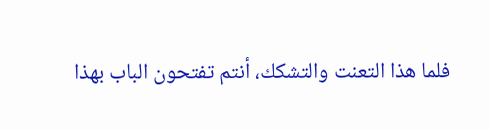فلما هذا التعنت والتشكك، أنتم تفتحون الباب بهذا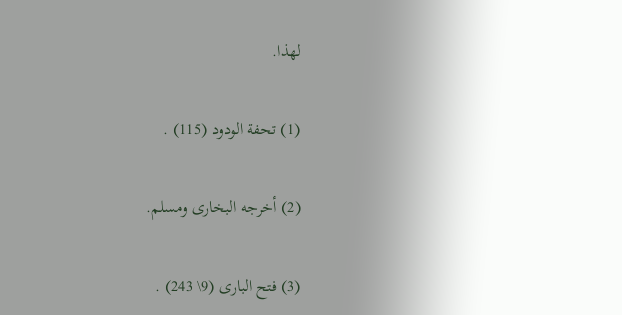لهذا.

(1) تحفة الودود (115) .

(2) أخرجه البخارى ومسلم.

(3) فتح البارى (9\ 243) .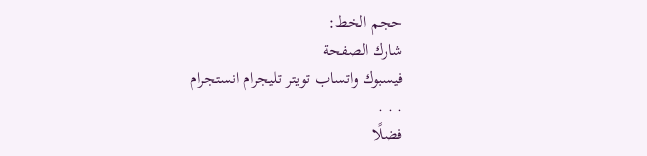حجم الخط:
شارك الصفحة
فيسبوك واتساب تويتر تليجرام انستجرام
. . .
فضلًا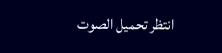انتظر تحميل الصوت